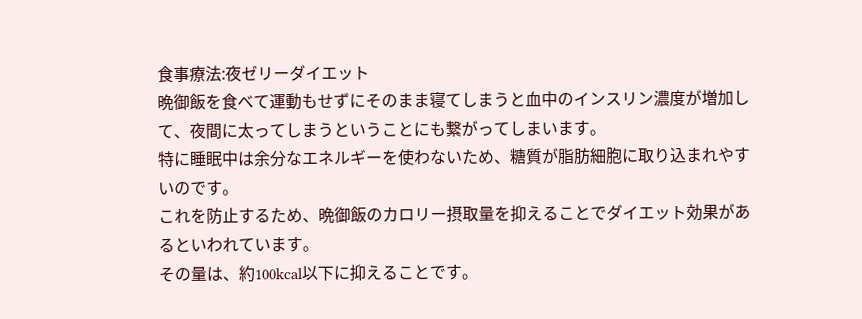食事療法:夜ゼリーダイエット
晩御飯を食べて運動もせずにそのまま寝てしまうと血中のインスリン濃度が増加して、夜間に太ってしまうということにも繋がってしまいます。
特に睡眠中は余分なエネルギーを使わないため、糖質が脂肪細胞に取り込まれやすいのです。
これを防止するため、晩御飯のカロリー摂取量を抑えることでダイエット効果があるといわれています。
その量は、約100kcal以下に抑えることです。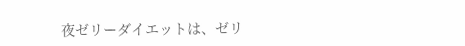夜ゼリーダイエットは、ゼリ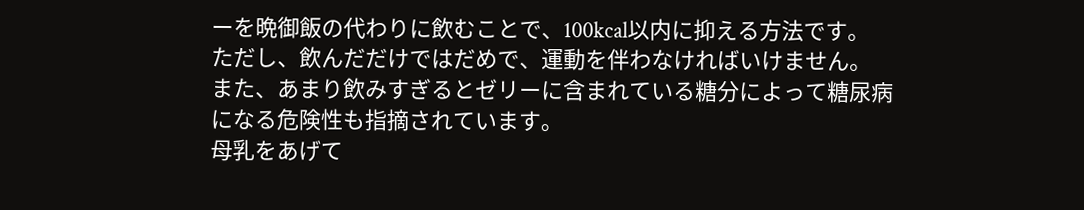ーを晩御飯の代わりに飲むことで、100kcal以内に抑える方法です。
ただし、飲んだだけではだめで、運動を伴わなければいけません。
また、あまり飲みすぎるとゼリーに含まれている糖分によって糖尿病になる危険性も指摘されています。
母乳をあげて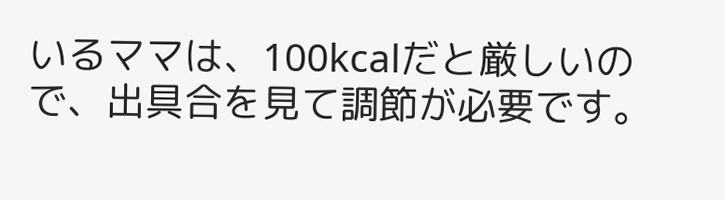いるママは、100kcalだと厳しいので、出具合を見て調節が必要です。